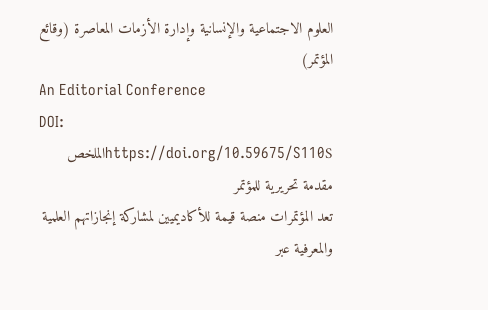العلوم الاجتماعية والإنسانية وإدارة الأزمات المعاصرة (وقائع المؤتمر)
An Editorial Conference
DOI:
https://doi.org/10.59675/S110Sالملخص
مقدمة تحريرية للمؤتمر
تعد المؤتمرات منصة قيمة للأكاديميين لمشاركة إنجازاتهم العلمية والمعرفية عبر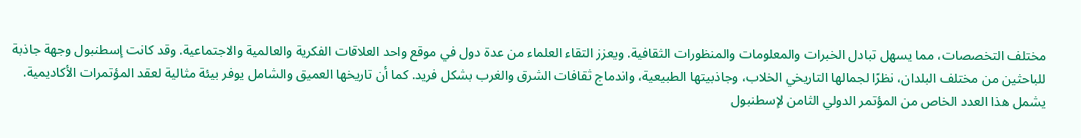مختلف التخصصات، مما يسهل تبادل الخبرات والمعلومات والمنظورات الثقافية. ويعزز التقاء العلماء من عدة دول في موقع واحد العلاقات الفكرية والعالمية والاجتماعية. وقد كانت إسطنبول وجهة جاذبة للباحثين من مختلف البلدان، نظرًا لجمالها التاريخي الخلاب، وجاذبيتها الطبيعية، واندماج ثقافات الشرق والغرب بشكل فريد. كما أن تاريخها العميق والشامل يوفر بيئة مثالية لعقد المؤتمرات الأكاديمية.
يشمل هذا العدد الخاص من المؤتمر الدولي الثامن لإسطنبول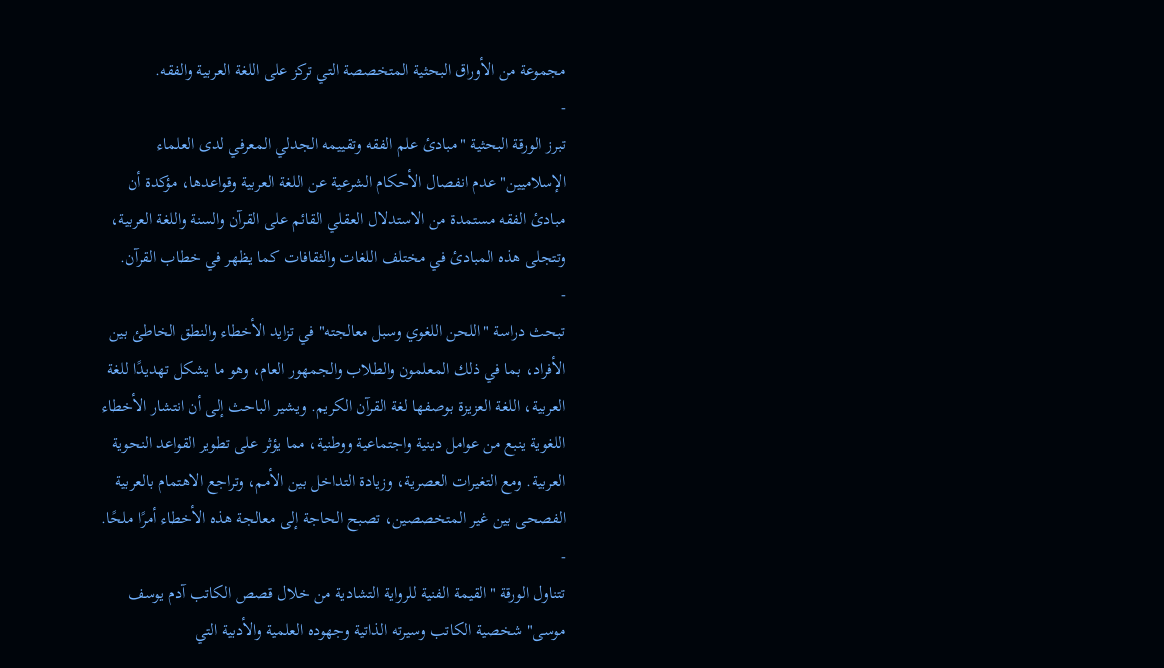مجموعة من الأوراق البحثية المتخصصة التي تركز على اللغة العربية والفقه.
-
تبرز الورقة البحثية "مبادئ علم الفقه وتقييمه الجدلي المعرفي لدى العلماء الإسلاميين" عدم انفصال الأحكام الشرعية عن اللغة العربية وقواعدها، مؤكدة أن مبادئ الفقه مستمدة من الاستدلال العقلي القائم على القرآن والسنة واللغة العربية، وتتجلى هذه المبادئ في مختلف اللغات والثقافات كما يظهر في خطاب القرآن.
-
تبحث دراسة "اللحن اللغوي وسبل معالجته" في تزايد الأخطاء والنطق الخاطئ بين الأفراد، بما في ذلك المعلمون والطلاب والجمهور العام، وهو ما يشكل تهديدًا للغة العربية، اللغة العزيزة بوصفها لغة القرآن الكريم. ويشير الباحث إلى أن انتشار الأخطاء اللغوية ينبع من عوامل دينية واجتماعية ووطنية، مما يؤثر على تطوير القواعد النحوية العربية. ومع التغيرات العصرية، وزيادة التداخل بين الأمم، وتراجع الاهتمام بالعربية الفصحى بين غير المتخصصين، تصبح الحاجة إلى معالجة هذه الأخطاء أمرًا ملحًا.
-
تتناول الورقة "القيمة الفنية للرواية التشادية من خلال قصص الكاتب آدم يوسف موسى" شخصية الكاتب وسيرته الذاتية وجهوده العلمية والأدبية التي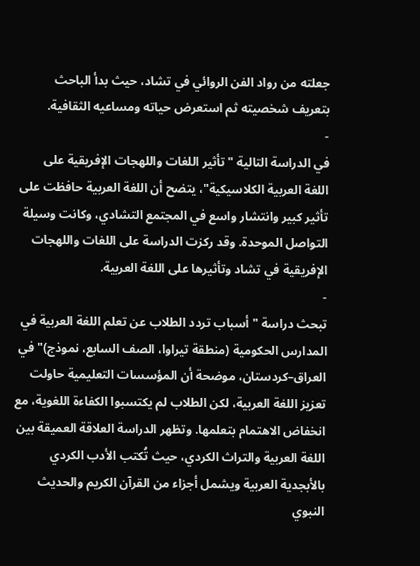جعلته من رواد الفن الروائي في تشاد، حيث بدأ الباحث بتعريف شخصيته ثم استعرض حياته ومساعيه الثقافية.
-
في الدراسة التالية "تأثير اللغات واللهجات الإفريقية على اللغة العربية الكلاسيكية"، يتضح أن اللغة العربية حافظت على تأثير كبير وانتشار واسع في المجتمع التشادي، وكانت وسيلة التواصل الموحدة. وقد ركزت الدراسة على اللغات واللهجات الإفريقية في تشاد وتأثيرها على اللغة العربية.
-
تبحث دراسة "أسباب تردد الطلاب عن تعلم اللغة العربية في المدارس الحكومية (منطقة تيراوا، الصف السابع، نموذج)" في العراق–كردستان، موضحة أن المؤسسات التعليمية حاولت تعزيز اللغة العربية، لكن الطلاب لم يكتسبوا الكفاءة اللغوية، مع انخفاض الاهتمام بتعلمها. وتظهر الدراسة العلاقة العميقة بين اللغة العربية والتراث الكردي، حيث تُكتب الأدب الكردي بالأبجدية العربية ويشمل أجزاء من القرآن الكريم والحديث النبوي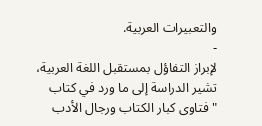والتعبيرات العربية.
-
لإبراز التفاؤل بمستقبل اللغة العربية، تشير الدراسة إلى ما ورد في كتاب "فتاوى كبار الكتاب ورجال الأدب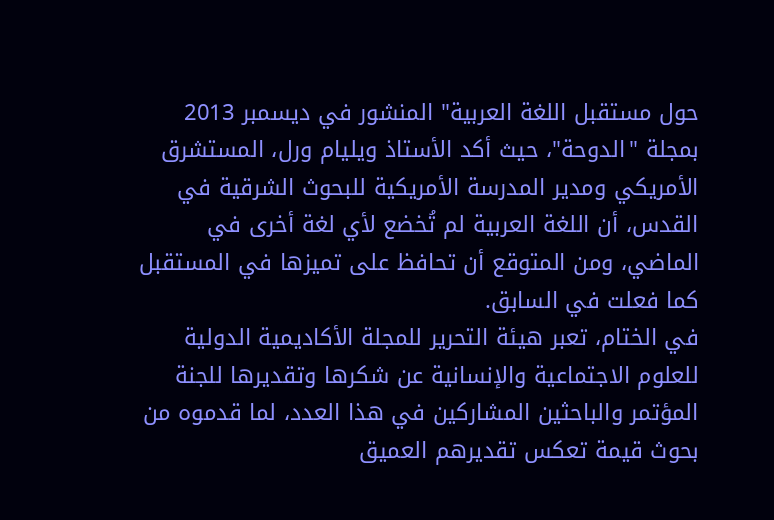حول مستقبل اللغة العربية" المنشور في ديسمبر 2013 بمجلة "الدوحة"، حيث أكد الأستاذ ويليام ورل، المستشرق الأمريكي ومدير المدرسة الأمريكية للبحوث الشرقية في القدس، أن اللغة العربية لم تُخضع لأي لغة أخرى في الماضي، ومن المتوقع أن تحافظ على تميزها في المستقبل كما فعلت في السابق.
في الختام، تعبر هيئة التحرير للمجلة الأكاديمية الدولية للعلوم الاجتماعية والإنسانية عن شكرها وتقديرها للجنة المؤتمر والباحثين المشاركين في هذا العدد، لما قدموه من بحوث قيمة تعكس تقديرهم العميق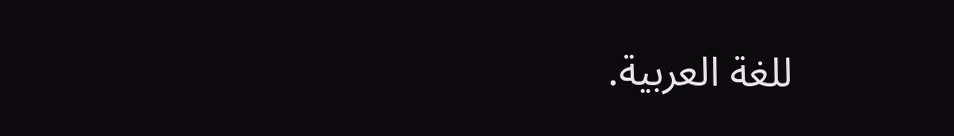للغة العربية.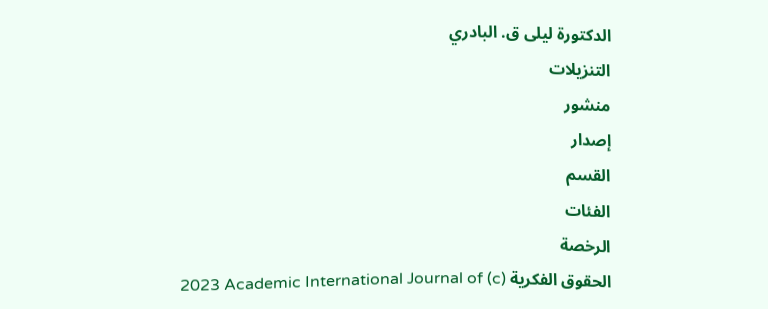الدكتورة ليلى ق. البادري
التنزيلات
منشور
إصدار
القسم
الفئات
الرخصة
الحقوق الفكرية (c) 2023 Academic International Journal of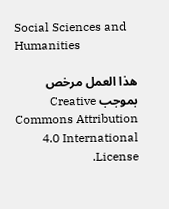Social Sciences and Humanities

هذا العمل مرخص بموجب Creative Commons Attribution 4.0 International License.